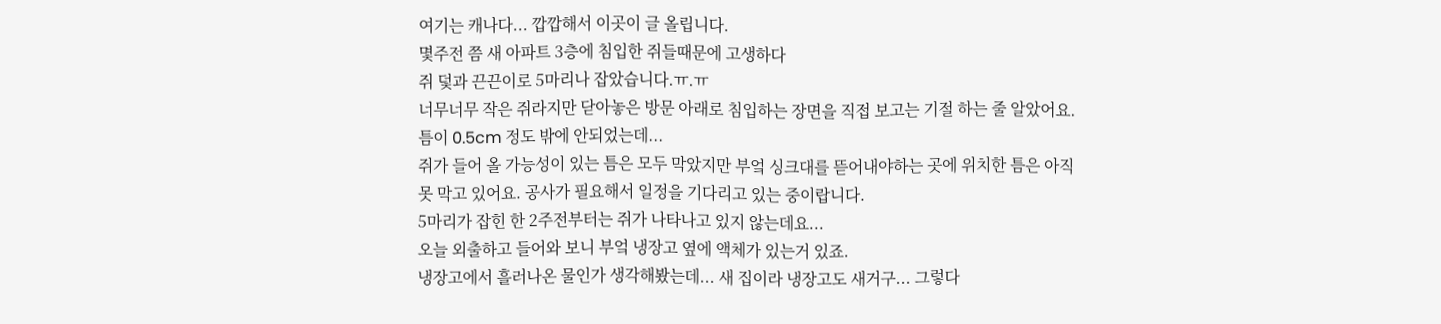여기는 캐나다... 깝깝해서 이곳이 글 올립니다.
몇주전 쯤 새 아파트 3층에 침입한 쥐들때문에 고생하다
쥐 덫과 끈끈이로 5마리나 잡았습니다.ㅠ.ㅠ
너무너무 작은 쥐라지만 닫아놓은 방문 아래로 침입하는 장면을 직접 보고는 기절 하는 줄 알았어요. 틈이 0.5cm 정도 밖에 안되었는데...
쥐가 들어 올 가능성이 있는 틈은 모두 막았지만 부엌 싱크대를 뜯어내야하는 곳에 위치한 틈은 아직 못 막고 있어요. 공사가 필요해서 일정을 기다리고 있는 중이랍니다.
5마리가 잡힌 한 2주전부터는 쥐가 나타나고 있지 않는데요...
오늘 외출하고 들어와 보니 부엌 냉장고 옆에 액체가 있는거 있죠.
냉장고에서 흘러나온 물인가 생각해봤는데... 새 집이라 냉장고도 새거구... 그렇다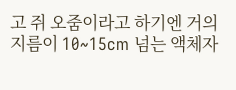고 쥐 오줌이라고 하기엔 거의 지름이 10~15cm 넘는 액체자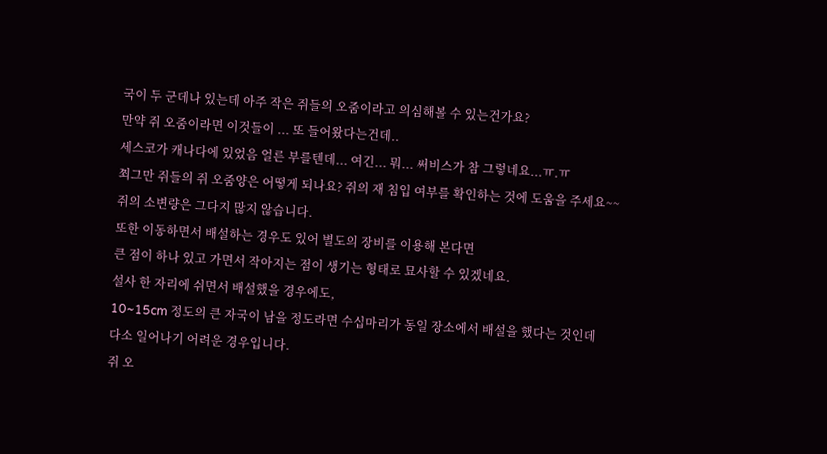국이 두 군데나 있는데 아주 작은 쥐들의 오줌이라고 의심해볼 수 있는건가요?
만약 쥐 오줌이라면 이것들이 ... 또 들어왔다는건데..
세스코가 캐나다에 있었음 얼른 부를텐데... 여긴... 뭐... 써비스가 참 그렇네요...ㅠ.ㅠ
쬐그만 쥐들의 쥐 오줌양은 어떻게 되나요? 쥐의 재 침입 여부를 확인하는 것에 도움을 주세요~~
쥐의 소변량은 그다지 많지 않습니다.
또한 이동하면서 배설하는 경우도 있어 별도의 장비를 이용해 본다면
큰 점이 하나 있고 가면서 작아지는 점이 생기는 형태로 묘사할 수 있겠네요.
설사 한 자리에 쉬면서 배설했을 경우에도,
10~15cm 정도의 큰 자국이 남을 정도라면 수십마리가 동일 장소에서 배설을 했다는 것인데
다소 일어나기 어려운 경우입니다.
쥐 오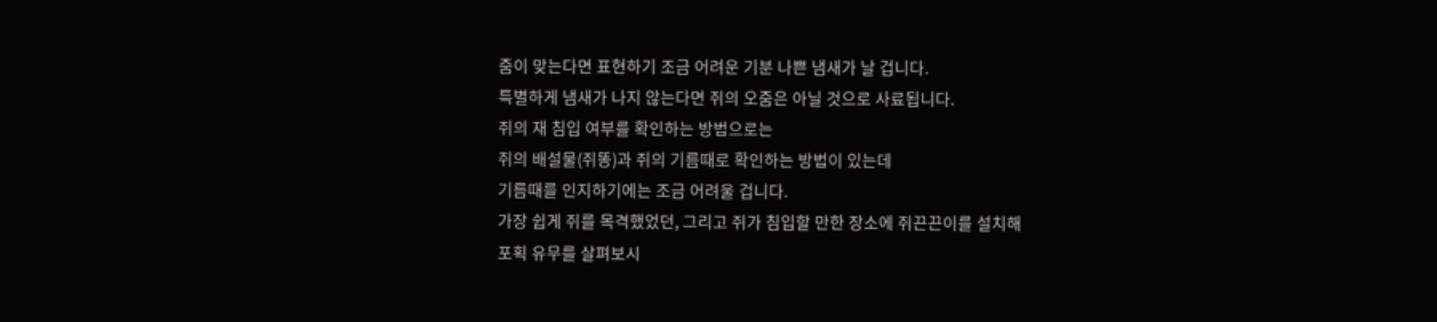줌이 맞는다면 표현하기 조금 어려운 기분 나쁜 냄새가 날 겁니다.
특별하게 냄새가 나지 않는다면 쥐의 오줌은 아닐 것으로 사료됩니다.
쥐의 재 침입 여부를 확인하는 방법으로는
쥐의 배설물(쥐똥)과 쥐의 기름때로 확인하는 방법이 있는데
기름때를 인지하기에는 조금 어려울 겁니다.
가장 쉽게 쥐를 목격했었던, 그리고 쥐가 침입할 만한 장소에 쥐끈끈이를 설치해
포획 유무를 살펴보시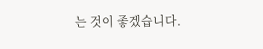는 것이 좋겠습니다.